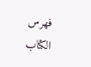فهرس الكتاب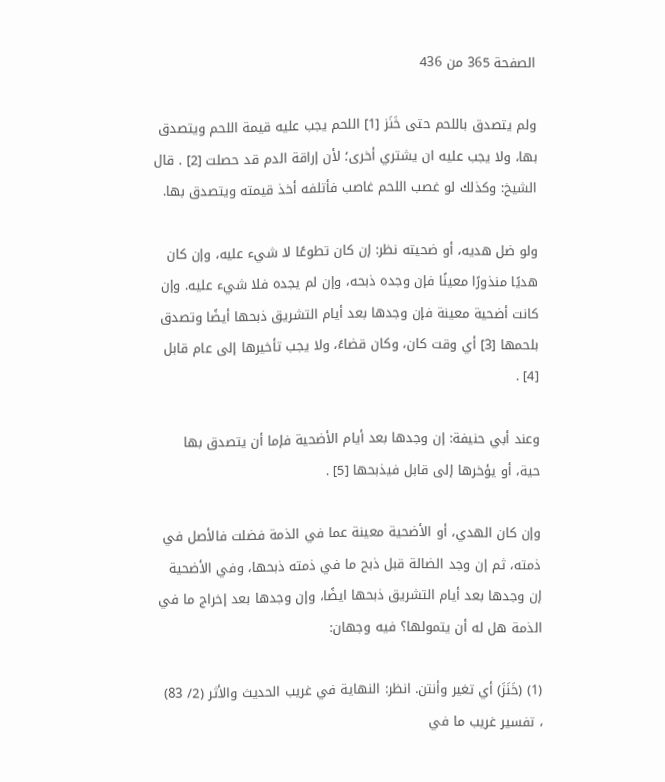الصفحة 365 من 436

ولم يتصدق باللحم حتى خَنَز [1] اللحم يجب عليه قيمة اللحم ويتصدق بها، ولا يجب عليه ان يشتري أخرى؛ لأن إراقة الدم قد حصلت [2] . قال الشيخ: وكذلك لو غصب اللحم غاصب فأتلفه أخذ قيمته ويتصدق بها.

ولو ضل هديه، أو ضحيته نظر: إن كان تطوعًا لا شيء عليه، وإن كان هديًا منذورًا معينًا فإن وجده ذبحه، وإن لم يجده فلا شيء عليه. وإن كانت أضحية معينة فإن وجدها بعد أيام التشريق ذبحها أيضًا وتصدق بلحمها [3] أي وقت كان، وكان قضاءً، ولا يجب تأخيرها إلى عام قابل [4] .

وعند أبي حنيفة: إن وجدها بعد أيام الأضحية فإما أن يتصدق بها حية، أو يؤخرها إلى قابل فيذبحها [5] .

وإن كان الهدي، أو الأضحية معينة عما في الذمة فضلت فالأصل في ذمته، ثم إن وجد الضالة قبل ذبح ما في ذمته ذبحها، وفي الأضحية إن وجدها بعد أيام التشريق ذبحها ايضًا، وإن وجدها بعد إخراج ما في الذمة هل له أن يتمولها؟ فيه وجهان:

(1) (خَنَزَ) أي تغير وأنتن. انظر: النهاية في غريب الحديث والأثر (2/ 83) ، تفسير غريب ما في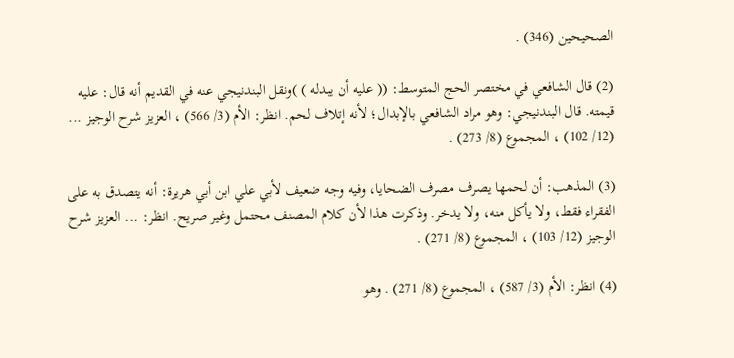الصحيحين (346) .

(2) قال الشافعي في مختصر الحج المتوسط: (( عليه أن يبدله ) )ونقل البندنيجي عنه في القديم أنه قال: عليه قيمته. قال البندنيجي: وهو مراد الشافعي بالإبدال؛ لأنه إتلاف لحم. انظر: الأم (3/ 566) ، العزيز شرح الوجيز ... (12/ 102) ، المجموع (8/ 273) .

(3) المذهب: أن لحمها يصرف مصرف الضحايا، وفيه وجه ضعيف لأبي علي ابن أبي هريرة: أنه يتصدق به على الفقراء فقط، ولا يأكل منه، ولا يدخر. وذكرت هذا لأن كلام المصنف محتمل وغير صريح. انظر: ... العزيز شرح الوجيز (12/ 103) ، المجموع (8/ 271) .

(4) انظر: الأم (3/ 587) ، المجموع (8/ 271) . وهو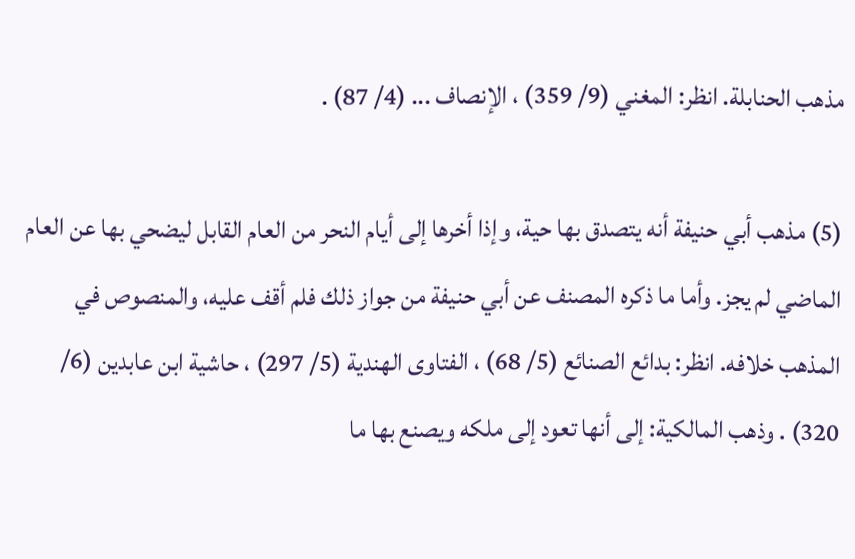مذهب الحنابلة. انظر: المغني (9/ 359) ، الإنصاف ... (4/ 87) .

(5) مذهب أبي حنيفة أنه يتصدق بها حية، وإذا أخرها إلى أيام النحر من العام القابل ليضحي بها عن العام الماضي لم يجز. وأما ما ذكره المصنف عن أبي حنيفة من جواز ذلك فلم أقف عليه، والمنصوص في المذهب خلافه. انظر: بدائع الصنائع (5/ 68) ، الفتاوى الهندية (5/ 297) ، حاشية ابن عابدين (6/ 320) . وذهب المالكية: إلى أنها تعود إلى ملكه ويصنع بها ما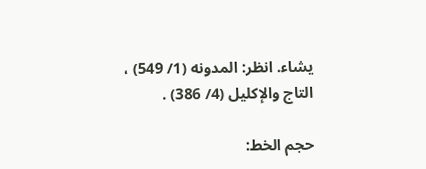يشاء. انظر: المدونه (1/ 549) ، التاج والإكليل (4/ 386) .

حجم الخط: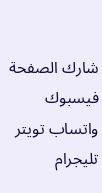شارك الصفحة
فيسبوك واتساب تويتر تليجرام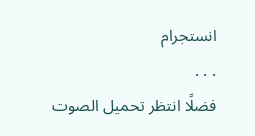انستجرام
. . .
فضلًا انتظر تحميل الصوت